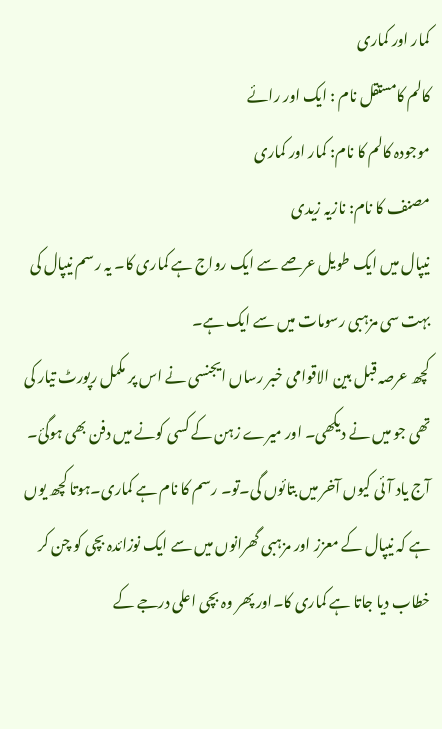کمار اور کماری
کالم کامستقل نام : ایک اور رائے
موجودہ کالم کا نام: کمار اور کماری
مصنف کا نام: نازیہ زیدی
نیپال میں ایک طویل عرصے سے ایک رواج ہے کماری کا۔ یہ رسم نیپال کی بہت سی مزہبی رسومات میں سے ایک ہے۔
کچھ عرصہ قبل بین الاقوامی خبر رساں ایجنسی نے اس پر مکمل رپورٹ تیار کی تھی جو میں نے دیکھی۔ اور میرے زہن کے کسی کونے میں دفن بھی ہوگئ۔ آج یاد آئی کیوں آخر میں بتائوں گی۔تو۔ رسم کا نام ہے کماری۔ہوتا کچھ یوں ہے کہ نیپال کے معزز اور مزہبی گھرانوں میں سے ایک نوزائدہ بچی کو چن کر خطاب دیا جاتا ہے کماری کا۔اور پھر وہ بچی اعلی درجے کے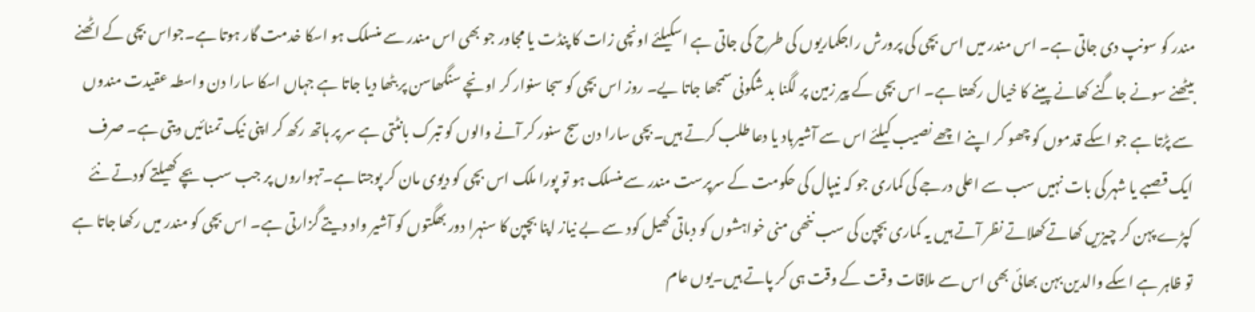مندر کو سونپ دی جاتی ہے۔ اس مندر میں اس بچی کی پرورش راجکماریوں کی طرح کی جاتی ہے اسکیلئے اونچی زات کا پنڈت یا مجاور جو بھی اس مندر سے منسلک ہو اسکا خدمت گار ہوتا ہے۔جواس بچی کے اٹھنے بیٹھنے سونے جاگنے کھانے پینے کا خیال رکھتا ہے۔ اس بچی کے پیر زمین پر لگنا بد شگونی سمجھا جاتا یے۔ روز اس بچی کو سجا سنوار کر اونچے سنگھاسن پر بٹھا دیا جاتا ہے جہاں اسکا سارا دن واسطہ عقیدت مندوں سے پڑتا ہے جو اسکے قدموں کو چھو کر اپنے اچھے نصیب کیلئے اس سے آشیرباد یا دعا طلب کرتے ہیں۔بچی سارا دن سج سنور کر آنے والوں کو تبرک بانٹتی ہے سر پر ہاتھ رکھ کر اپنی نیک تمنائیں دیتی ہے۔ صرف ایک قصبے یا شہر کی بات نہیں سب سے اعلی درجے کی کماری جو کہ نیپال کی حکومت کے سرپرست مندر سے منسلک ہو تو پورا ملک اس بچی کو دیوی مان کر پوجتا ہے۔تہواروں پر جب سب بچے کھیلتے کودتے نئے کپڑے پہن کر چیزیں کھاتے کھلاتے نظر آتے ہیں یہ کماری بچپن کی سب ننھی منی خواہشوں کو دباتی کھیل کود سے بے نیاز اپنا بچپن کا سنہرا دور بھگتوں کو آشیر واد دیتے گزارتی ہے۔ اس بچی کو مندر میں رکھا جاتا ہے تو ظاہر ہے اسکے والدین بہن بھائی بھی اس سے ملاقات وقت کے وقت ہی کر پاتے ہیں۔یوں عام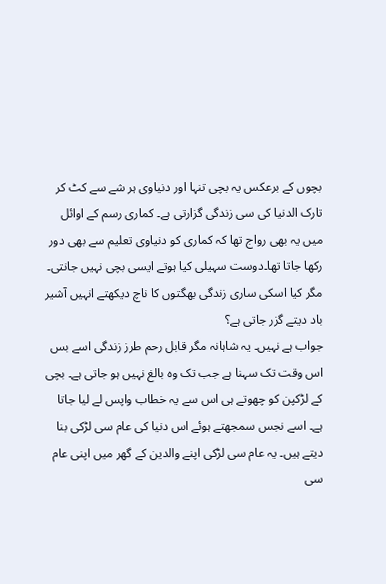بچوں کے برعکس یہ بچی تنہا اور دنیاوی ہر شے سے کٹ کر تارک الدنیا کی سی زندگی گزارتی ہے۔ کماری رسم کے اوائل میں یہ بھی رواج تھا کہ کماری کو دنیاوی تعلیم سے بھی دور رکھا جاتا تھا۔دوست سہیلی کیا ہوتے ایسی بچی نہیں جانتی۔ مگر کیا اسکی ساری زندگی بھگتوں کا ناچ دیکھتے انہیں آشیر باد دیتے گزر جاتی ہے؟
جواب ہے نہیں۔ یہ شاہانہ مگر قابل رحم طرز زندگی اسے بس اس وقت تک سہنا ہے جب تک وہ بالغ نہیں ہو جاتی ہے۔ بچی کے لڑکپن کو چھوتے ہی اس سے یہ خطاب واپس لے لیا جاتا ہے۔ اسے نجس سمجھتے ہوئے اس دنیا کی عام سی لڑکی بنا دیتے ہیں۔ یہ عام سی لڑکی اپنے والدین کے گھر میں اپنی عام سی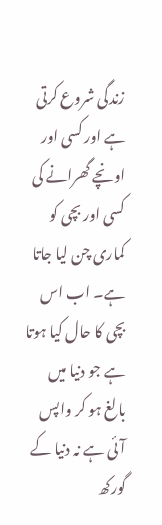زندگی شروع کرتی ہے اور کسی اور اونچے گھرانے کی کسی اور بچی کو کماری چن لیا جاتا ہے۔ اب اس بچی کا حال کیا ہوتا ہے جو دنیا میں بالغ ہو کر واپس آئی ہے نہ دنیا کے گورکھ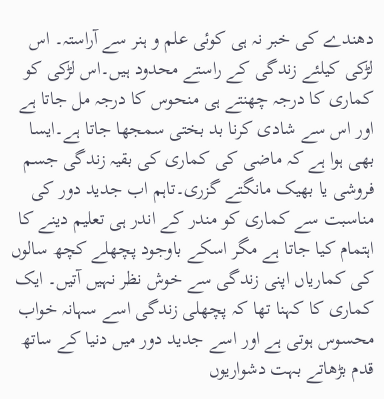دھندے کی خبر نہ ہی کوئی علم و ہنر سے آراستہ۔ اس لڑکی کیلئے زندگی کے راستے محدود ہیں۔اس لڑکی کو کماری کا درجہ چھنتے ہی منحوس کا درجہ مل جاتا ہے اور اس سے شادی کرنا بد بختی سمجھا جاتا ہے۔ایسا بھی ہوا ہے کہ ماضی کی کماری کی بقیہ زندگی جسم فروشی یا بھیک مانگتے گزری۔تاہم اب جدید دور کی مناسبت سے کماری کو مندر کے اندر ہی تعلیم دینے کا اہتمام کیا جاتا ہے مگر اسکے باوجود پچھلے کچھ سالوں کی کماریاں اپنی زندگی سے خوش نظر نہیں آتیں۔ ایک کماری کا کہنا تھا کہ پچھلی زندگی اسے سہانہ خواب محسوس ہوتی ہے اور اسے جدید دور میں دنیا کے ساتھ قدم بڑھاتے بہت دشواریوں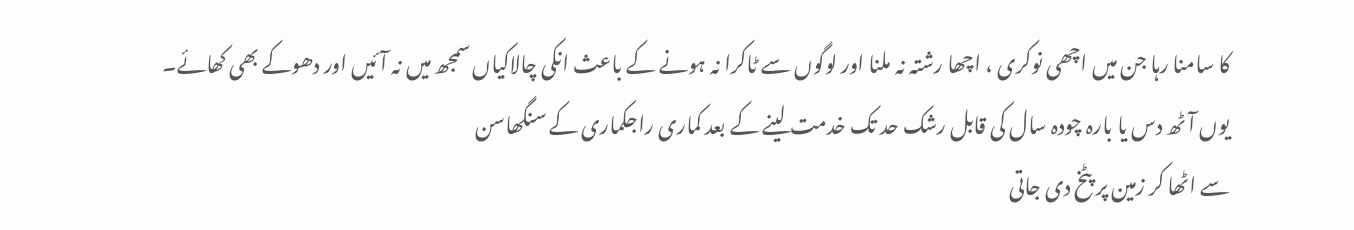کا سامنا رہا جن میں اچھی نوکری ، اچھا رشتہ نہ ملنا اور لوگوں سے ٹاکرا نہ ہونے کے باعث انکی چالاکیاں سمجھ میں نہ آئیں اور دھوکے بھی کھائے۔
یوں آٹھ دس یا بارہ چودہ سال کی قابل رشک حد تک خدمت لینے کے بعد کماری راجکماری کے سنگھاسن
سے اٹھا کر زمین پر پٹخ دی جاتی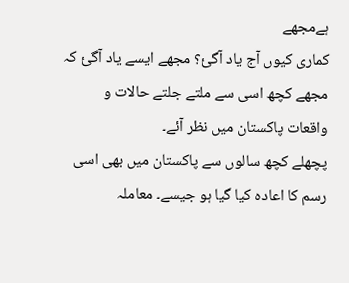ہےمجھے
کماری کیوں آج یاد آگئ؟ مجھے ایسے یاد آگئ کہ مجھے کچھ اسی سے ملتے جلتے حالات و واقعات پاکستان میں نظر آئے۔
پچھلے کچھ سالوں سے پاکستان میں بھی اسی رسم کا اعادہ کیا گیا ہو جیسے۔ معاملہ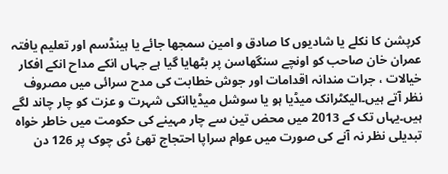کرپشن کا نکلے یا شادیوں کا صادق و امین سمجھا جائے یا ہینڈسم اور تعلیم یافتہ عمران خان صاحب کو اونچے سنگھاسن پر بٹھایا گیا ہے جہاں انکے مداح انکے افکار خیالات ، جرات مندانہ اقدامات اور جوش خطابت کی مدح سرائی میں مصروف نظر آتے ہیں۔الیکٹرانک میڈیا ہو یا سوشل میڈیاانکی شہرت و عزت کو چار چاند لگے ہیں۔یہاں تک کے 2013 میں محض تین سے چار مہینے کی حکومت میں خاطر خواہ تبدیلی نظر نہ آنے کی صورت میں عوام سراپا احتجاج تھئ ڈی چوک پر 126 دن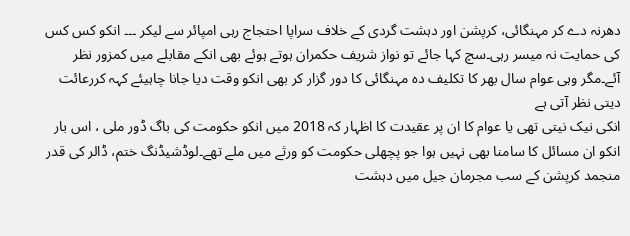دھرنہ دے کر مہنگائی، کرپشن اور دہشت گردی کے خلاف سراپا احتجاج رہی امپائر سے لیکر ۔۔۔ انکو کس کس کی حمایت نہ میسر رہی۔سچ کہا جائے تو نواز شریف حکمران ہوتے ہوئے بھی انکے مقابلے میں کمزور نظر آئے۔مگر وہی عوام سال بھر کا تکلیف دہ مہنگائی کا دور گزار کر بھی انکو وقت دیا جانا چاہیئے کہہ کررعائت دیتی نظر آتی ہے
انکی نیک نیتی تھی یا عوام کا ان پر عقیدت کا اظہار کہ 2018 میں انکو حکومت کی باگ ڈور ملی ، اس بار انکو ان مسائل کا سامنا بھی نہیں ہوا جو پچھلی حکومت کو ورثے میں ملے تھے۔لوڈشیڈنگ ختم، ڈالر کی قدر منجمد کرپشن کے سب مجرمان جیل میں دہشت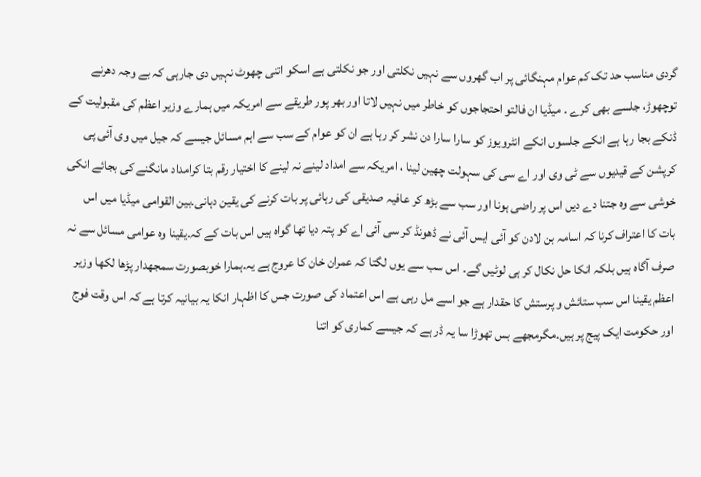گردی مناسب حد تک کم عوام مہنگائی پر اب گھروں سے نہیں نکلتی اور جو نکلتی ہے اسکو اتنی چھوٹ نہیں دی جارہی کہ بے وجہ دھرنے توچھوڑ، جلسے بھی کرے ۔ میڈیا ان فالتو احتجاجوں کو خاطر میں نہیں لاتا اور بھر پور طریقے سے امریکہ میں ہمارے وزیر اعظم کی مقبولیت کے ڈنکے بجا رہا ہے انکے جلسوں انکے انٹرویوز کو سارا سارا دن نشر کر رہا ہے ان کو عوام کے سب سے اہم مسائل جیسے کہ جیل میں وی آئی پی کرپشن کے قیدیوں سے ٹی وی اور اے سی کی سہولت چھین لینا ، امریکہ سے امداد لینے نہ لینے کا اختیار رقم بتا کرامداد مانگنے کی بجائے انکی خوشی سے وہ جتنا دے دیں اس پر راضی ہونا اور سب سے بڑھ کر عافیہ صدیقی کی رہائی پر بات کرنے کی یقین دہانی۔بین القوامی میڈیا میں اس بات کا اعتراف کرنا کہ اسامہ بن لادن کو آئی ایس آئی نے ڈھونڈ کر سی آئی اے کو پتہ دیا تھا گواہ ہیں اس بات کے کہ۔یقینا وہ عوامی مسائل سے نہ صرف آگاہ ہیں بلکہ انکا حل نکال کر ہی لوٹیں گے۔ اس سب سے یوں لگتا کہ عمران خان کا عروج ہے یہ۔ہمارا خوبصورت سمجھدار پڑھا لکھا وزیر اعظم یقینا اس سب ستائش و پرستش کا حقدار ہے جو اسے مل رہی ہے اس اعتماد کی صورت جس کا اظہار انکا یہ بیانیہ کرتا ہے کہ اس وقت فوج اور حکومت ایک پیج پر ہیں۔مگرمجھے بس تھوڑا سا یہ ڈر ہے کہ جیسے کماری کو اتنا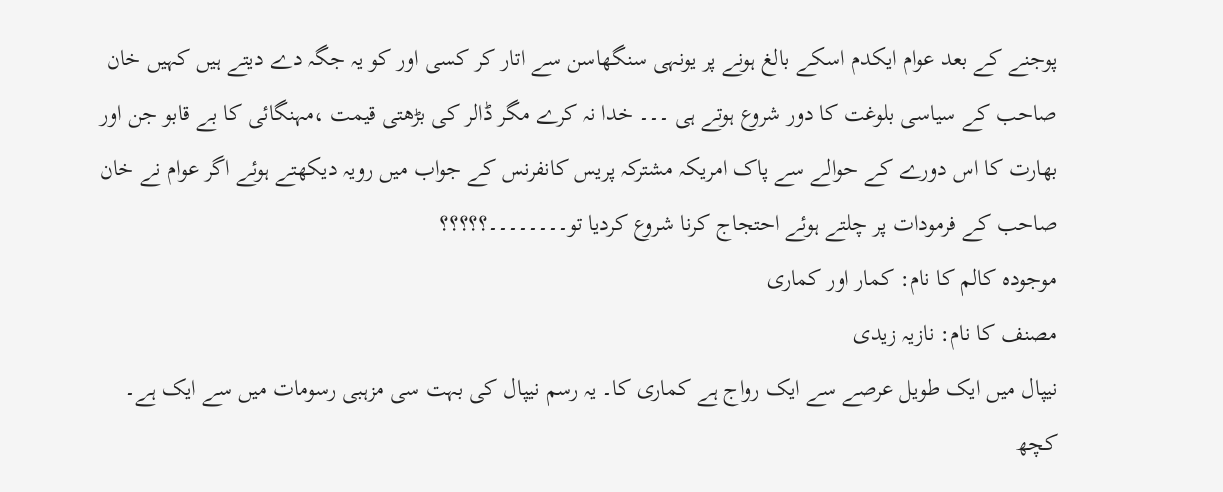پوجنے کے بعد عوام ایکدم اسکے بالغ ہونے پر یونہی سنگھاسن سے اتار کر کسی اور کو یہ جگہ دے دیتے ہیں کہیں خان صاحب کے سیاسی بلوغت کا دور شروع ہوتے ہی ۔۔۔ خدا نہ کرے مگر ڈالر کی بڑھتی قیمت ،مہنگائی کا بے قابو جن اور بھارت کا اس دورے کے حوالے سے پاک امریکہ مشترکہ پریس کانفرنس کے جواب میں رویہ دیکھتے ہوئے اگر عوام نے خان صاحب کے فرمودات پر چلتے ہوئے احتجاج کرنا شروع کردیا تو۔۔۔۔۔۔۔۔؟؟؟؟؟
موجودہ کالم کا نام: کمار اور کماری
مصنف کا نام: نازیہ زیدی
نیپال میں ایک طویل عرصے سے ایک رواج ہے کماری کا۔ یہ رسم نیپال کی بہت سی مزہبی رسومات میں سے ایک ہے۔
کچھ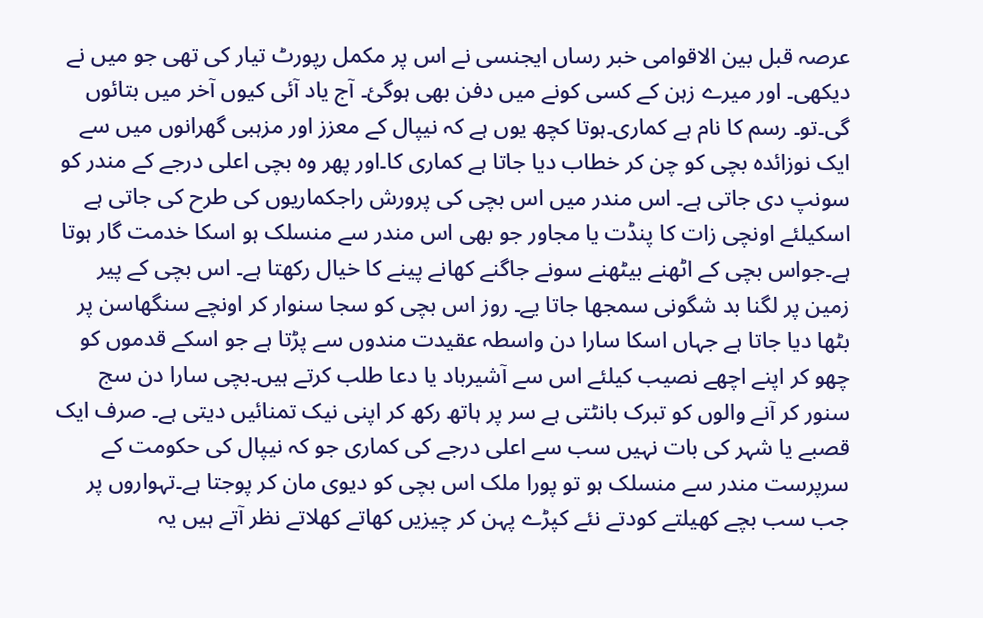عرصہ قبل بین الاقوامی خبر رساں ایجنسی نے اس پر مکمل رپورٹ تیار کی تھی جو میں نے دیکھی۔ اور میرے زہن کے کسی کونے میں دفن بھی ہوگئ۔ آج یاد آئی کیوں آخر میں بتائوں گی۔تو۔ رسم کا نام ہے کماری۔ہوتا کچھ یوں ہے کہ نیپال کے معزز اور مزہبی گھرانوں میں سے ایک نوزائدہ بچی کو چن کر خطاب دیا جاتا ہے کماری کا۔اور پھر وہ بچی اعلی درجے کے مندر کو سونپ دی جاتی ہے۔ اس مندر میں اس بچی کی پرورش راجکماریوں کی طرح کی جاتی ہے اسکیلئے اونچی زات کا پنڈت یا مجاور جو بھی اس مندر سے منسلک ہو اسکا خدمت گار ہوتا ہے۔جواس بچی کے اٹھنے بیٹھنے سونے جاگنے کھانے پینے کا خیال رکھتا ہے۔ اس بچی کے پیر زمین پر لگنا بد شگونی سمجھا جاتا یے۔ روز اس بچی کو سجا سنوار کر اونچے سنگھاسن پر بٹھا دیا جاتا ہے جہاں اسکا سارا دن واسطہ عقیدت مندوں سے پڑتا ہے جو اسکے قدموں کو چھو کر اپنے اچھے نصیب کیلئے اس سے آشیرباد یا دعا طلب کرتے ہیں۔بچی سارا دن سج سنور کر آنے والوں کو تبرک بانٹتی ہے سر پر ہاتھ رکھ کر اپنی نیک تمنائیں دیتی ہے۔ صرف ایک قصبے یا شہر کی بات نہیں سب سے اعلی درجے کی کماری جو کہ نیپال کی حکومت کے سرپرست مندر سے منسلک ہو تو پورا ملک اس بچی کو دیوی مان کر پوجتا ہے۔تہواروں پر جب سب بچے کھیلتے کودتے نئے کپڑے پہن کر چیزیں کھاتے کھلاتے نظر آتے ہیں یہ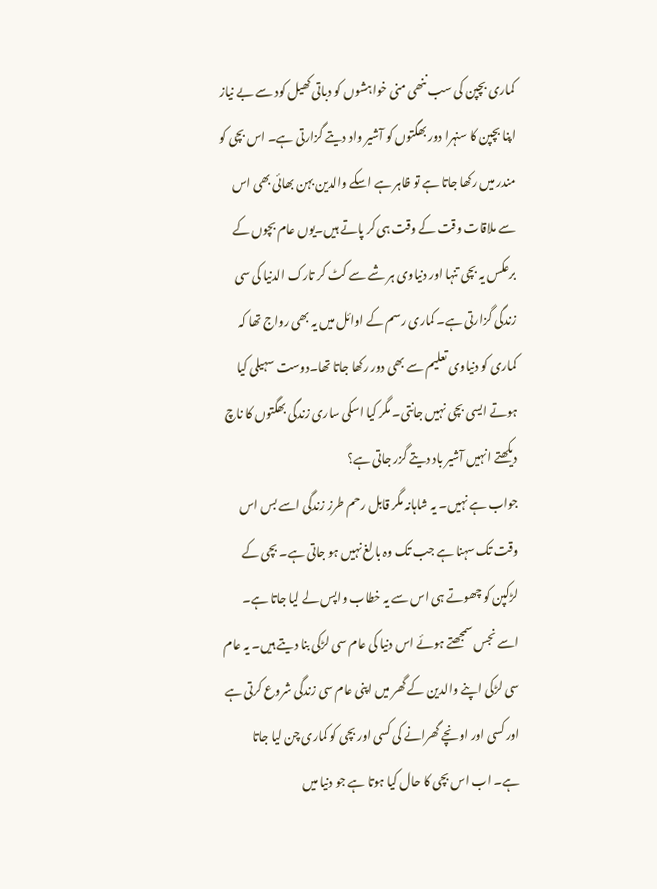کماری بچپن کی سب ننھی منی خواہشوں کو دباتی کھیل کود سے بے نیاز اپنا بچپن کا سنہرا دور بھگتوں کو آشیر واد دیتے گزارتی ہے۔ اس بچی کو مندر میں رکھا جاتا ہے تو ظاہر ہے اسکے والدین بہن بھائی بھی اس سے ملاقات وقت کے وقت ہی کر پاتے ہیں۔یوں عام بچوں کے برعکس یہ بچی تنہا اور دنیاوی ہر شے سے کٹ کر تارک الدنیا کی سی زندگی گزارتی ہے۔ کماری رسم کے اوائل میں یہ بھی رواج تھا کہ کماری کو دنیاوی تعلیم سے بھی دور رکھا جاتا تھا۔دوست سہیلی کیا ہوتے ایسی بچی نہیں جانتی۔ مگر کیا اسکی ساری زندگی بھگتوں کا ناچ دیکھتے انہیں آشیر باد دیتے گزر جاتی ہے؟
جواب ہے نہیں۔ یہ شاہانہ مگر قابل رحم طرز زندگی اسے بس اس وقت تک سہنا ہے جب تک وہ بالغ نہیں ہو جاتی ہے۔ بچی کے لڑکپن کو چھوتے ہی اس سے یہ خطاب واپس لے لیا جاتا ہے۔ اسے نجس سمجھتے ہوئے اس دنیا کی عام سی لڑکی بنا دیتے ہیں۔ یہ عام سی لڑکی اپنے والدین کے گھر میں اپنی عام سی زندگی شروع کرتی ہے اور کسی اور اونچے گھرانے کی کسی اور بچی کو کماری چن لیا جاتا ہے۔ اب اس بچی کا حال کیا ہوتا ہے جو دنیا میں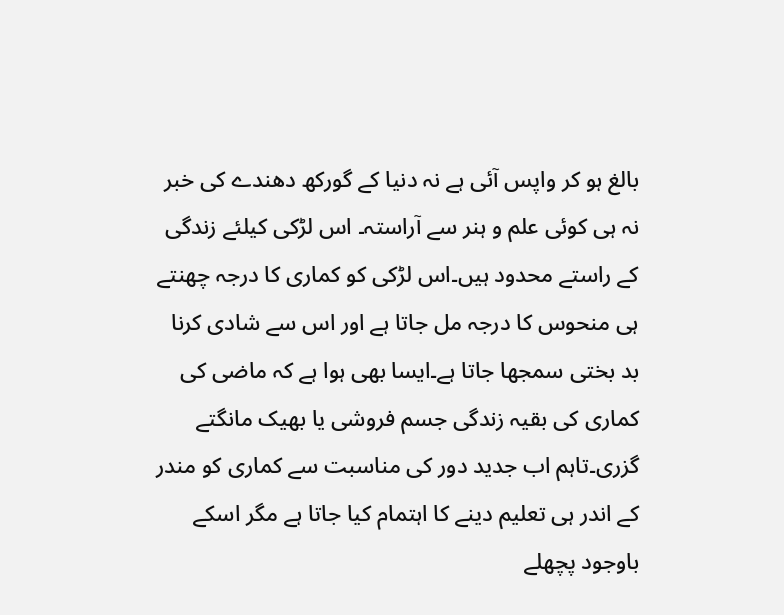بالغ ہو کر واپس آئی ہے نہ دنیا کے گورکھ دھندے کی خبر نہ ہی کوئی علم و ہنر سے آراستہ۔ اس لڑکی کیلئے زندگی کے راستے محدود ہیں۔اس لڑکی کو کماری کا درجہ چھنتے ہی منحوس کا درجہ مل جاتا ہے اور اس سے شادی کرنا بد بختی سمجھا جاتا ہے۔ایسا بھی ہوا ہے کہ ماضی کی کماری کی بقیہ زندگی جسم فروشی یا بھیک مانگتے گزری۔تاہم اب جدید دور کی مناسبت سے کماری کو مندر کے اندر ہی تعلیم دینے کا اہتمام کیا جاتا ہے مگر اسکے باوجود پچھلے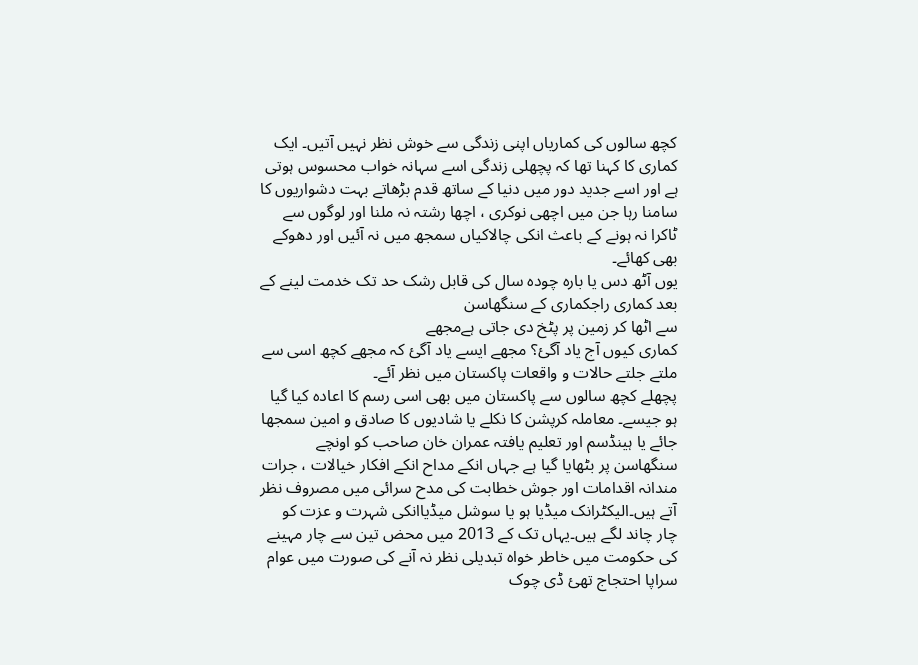کچھ سالوں کی کماریاں اپنی زندگی سے خوش نظر نہیں آتیں۔ ایک کماری کا کہنا تھا کہ پچھلی زندگی اسے سہانہ خواب محسوس ہوتی ہے اور اسے جدید دور میں دنیا کے ساتھ قدم بڑھاتے بہت دشواریوں کا سامنا رہا جن میں اچھی نوکری ، اچھا رشتہ نہ ملنا اور لوگوں سے ٹاکرا نہ ہونے کے باعث انکی چالاکیاں سمجھ میں نہ آئیں اور دھوکے بھی کھائے۔
یوں آٹھ دس یا بارہ چودہ سال کی قابل رشک حد تک خدمت لینے کے بعد کماری راجکماری کے سنگھاسن
سے اٹھا کر زمین پر پٹخ دی جاتی ہےمجھے
کماری کیوں آج یاد آگئ؟ مجھے ایسے یاد آگئ کہ مجھے کچھ اسی سے ملتے جلتے حالات و واقعات پاکستان میں نظر آئے۔
پچھلے کچھ سالوں سے پاکستان میں بھی اسی رسم کا اعادہ کیا گیا ہو جیسے۔ معاملہ کرپشن کا نکلے یا شادیوں کا صادق و امین سمجھا جائے یا ہینڈسم اور تعلیم یافتہ عمران خان صاحب کو اونچے سنگھاسن پر بٹھایا گیا ہے جہاں انکے مداح انکے افکار خیالات ، جرات مندانہ اقدامات اور جوش خطابت کی مدح سرائی میں مصروف نظر آتے ہیں۔الیکٹرانک میڈیا ہو یا سوشل میڈیاانکی شہرت و عزت کو چار چاند لگے ہیں۔یہاں تک کے 2013 میں محض تین سے چار مہینے کی حکومت میں خاطر خواہ تبدیلی نظر نہ آنے کی صورت میں عوام سراپا احتجاج تھئ ڈی چوک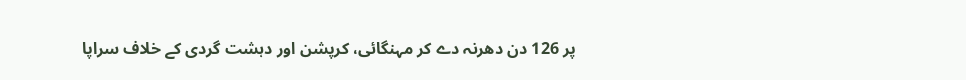پر 126 دن دھرنہ دے کر مہنگائی، کرپشن اور دہشت گردی کے خلاف سراپا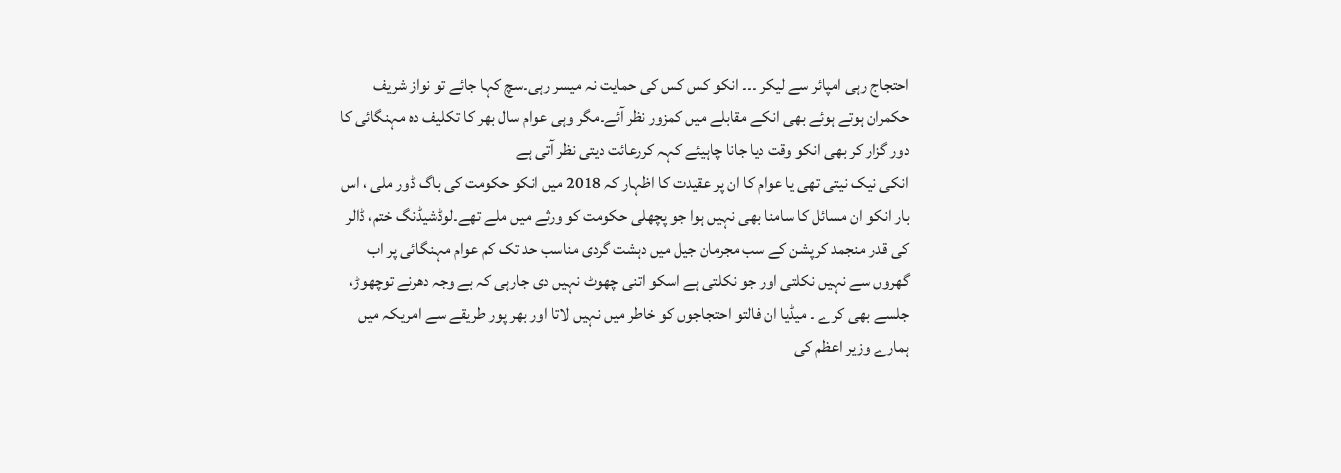احتجاج رہی امپائر سے لیکر ۔۔۔ انکو کس کس کی حمایت نہ میسر رہی۔سچ کہا جائے تو نواز شریف حکمران ہوتے ہوئے بھی انکے مقابلے میں کمزور نظر آئے۔مگر وہی عوام سال بھر کا تکلیف دہ مہنگائی کا دور گزار کر بھی انکو وقت دیا جانا چاہیئے کہہ کررعائت دیتی نظر آتی ہے
انکی نیک نیتی تھی یا عوام کا ان پر عقیدت کا اظہار کہ 2018 میں انکو حکومت کی باگ ڈور ملی ، اس بار انکو ان مسائل کا سامنا بھی نہیں ہوا جو پچھلی حکومت کو ورثے میں ملے تھے۔لوڈشیڈنگ ختم، ڈالر کی قدر منجمد کرپشن کے سب مجرمان جیل میں دہشت گردی مناسب حد تک کم عوام مہنگائی پر اب گھروں سے نہیں نکلتی اور جو نکلتی ہے اسکو اتنی چھوٹ نہیں دی جارہی کہ بے وجہ دھرنے توچھوڑ، جلسے بھی کرے ۔ میڈیا ان فالتو احتجاجوں کو خاطر میں نہیں لاتا اور بھر پور طریقے سے امریکہ میں ہمارے وزیر اعظم کی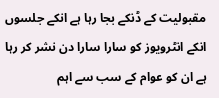مقبولیت کے ڈنکے بجا رہا ہے انکے جلسوں انکے انٹرویوز کو سارا سارا دن نشر کر رہا ہے ان کو عوام کے سب سے اہم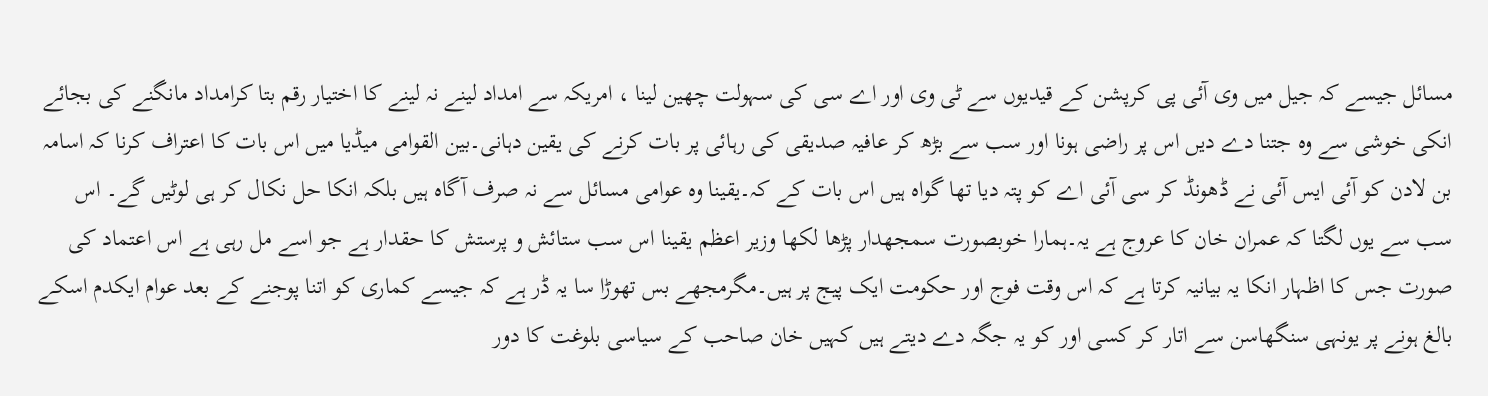مسائل جیسے کہ جیل میں وی آئی پی کرپشن کے قیدیوں سے ٹی وی اور اے سی کی سہولت چھین لینا ، امریکہ سے امداد لینے نہ لینے کا اختیار رقم بتا کرامداد مانگنے کی بجائے انکی خوشی سے وہ جتنا دے دیں اس پر راضی ہونا اور سب سے بڑھ کر عافیہ صدیقی کی رہائی پر بات کرنے کی یقین دہانی۔بین القوامی میڈیا میں اس بات کا اعتراف کرنا کہ اسامہ بن لادن کو آئی ایس آئی نے ڈھونڈ کر سی آئی اے کو پتہ دیا تھا گواہ ہیں اس بات کے کہ۔یقینا وہ عوامی مسائل سے نہ صرف آگاہ ہیں بلکہ انکا حل نکال کر ہی لوٹیں گے۔ اس سب سے یوں لگتا کہ عمران خان کا عروج ہے یہ۔ہمارا خوبصورت سمجھدار پڑھا لکھا وزیر اعظم یقینا اس سب ستائش و پرستش کا حقدار ہے جو اسے مل رہی ہے اس اعتماد کی صورت جس کا اظہار انکا یہ بیانیہ کرتا ہے کہ اس وقت فوج اور حکومت ایک پیج پر ہیں۔مگرمجھے بس تھوڑا سا یہ ڈر ہے کہ جیسے کماری کو اتنا پوجنے کے بعد عوام ایکدم اسکے بالغ ہونے پر یونہی سنگھاسن سے اتار کر کسی اور کو یہ جگہ دے دیتے ہیں کہیں خان صاحب کے سیاسی بلوغت کا دور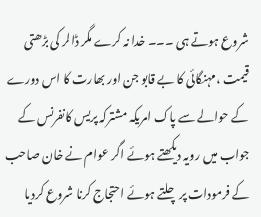شروع ہوتے ہی ۔۔۔ خدا نہ کرے مگر ڈالر کی بڑھتی قیمت ،مہنگائی کا بے قابو جن اور بھارت کا اس دورے کے حوالے سے پاک امریکہ مشترکہ پریس کانفرنس کے جواب میں رویہ دیکھتے ہوئے اگر عوام نے خان صاحب کے فرمودات پر چلتے ہوئے احتجاج کرنا شروع کردیا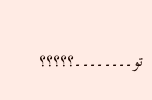تو۔۔۔۔۔۔۔۔؟؟؟؟؟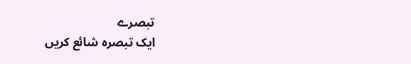تبصرے
ایک تبصرہ شائع کریں